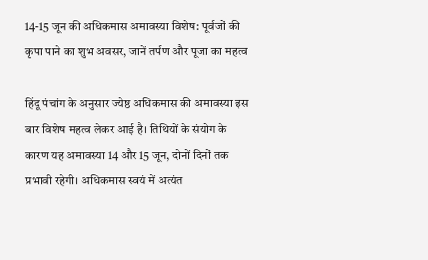14-15 जून की अधिकमास अमावस्या विशेष: पूर्वजों की कृपा पाने का शुभ अवसर, जानें तर्पण और पूजा का महत्व

हिंदू पंचांग के अनुसार ज्येष्ठ अधिकमास की अमावस्या इस बार विशेष महत्व लेकर आई है। तिथियों के संयोग के कारण यह अमावस्या 14 और 15 जून, दोनों दिनों तक प्रभावी रहेगी। अधिकमास स्वयं में अत्यंत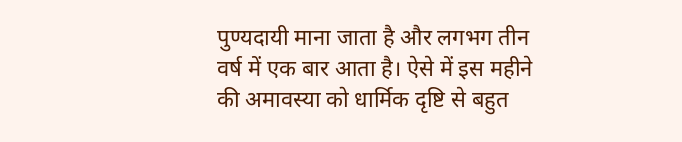पुण्यदायी माना जाता है और लगभग तीन वर्ष में एक बार आता है। ऐसे में इस महीने की अमावस्या को धार्मिक दृष्टि से बहुत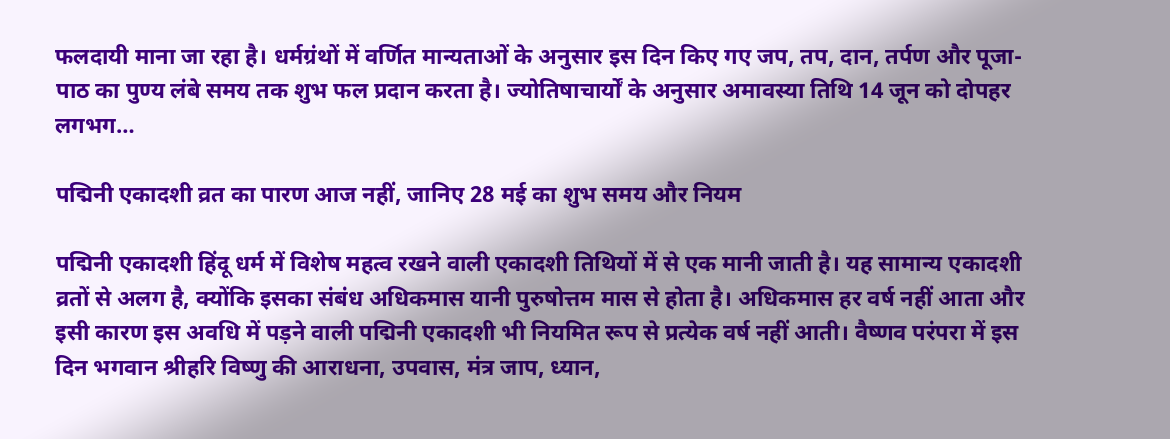फलदायी माना जा रहा है। धर्मग्रंथों में वर्णित मान्यताओं के अनुसार इस दिन किए गए जप, तप, दान, तर्पण और पूजा-पाठ का पुण्य लंबे समय तक शुभ फल प्रदान करता है। ज्योतिषाचार्यों के अनुसार अमावस्या तिथि 14 जून को दोपहर लगभग…

पद्मिनी एकादशी व्रत का पारण आज नहीं, जानिए 28 मई का शुभ समय और नियम

पद्मिनी एकादशी हिंदू धर्म में विशेष महत्व रखने वाली एकादशी तिथियों में से एक मानी जाती है। यह सामान्य एकादशी व्रतों से अलग है, क्योंकि इसका संबंध अधिकमास यानी पुरुषोत्तम मास से होता है। अधिकमास हर वर्ष नहीं आता और इसी कारण इस अवधि में पड़ने वाली पद्मिनी एकादशी भी नियमित रूप से प्रत्येक वर्ष नहीं आती। वैष्णव परंपरा में इस दिन भगवान श्रीहरि विष्णु की आराधना, उपवास, मंत्र जाप, ध्यान,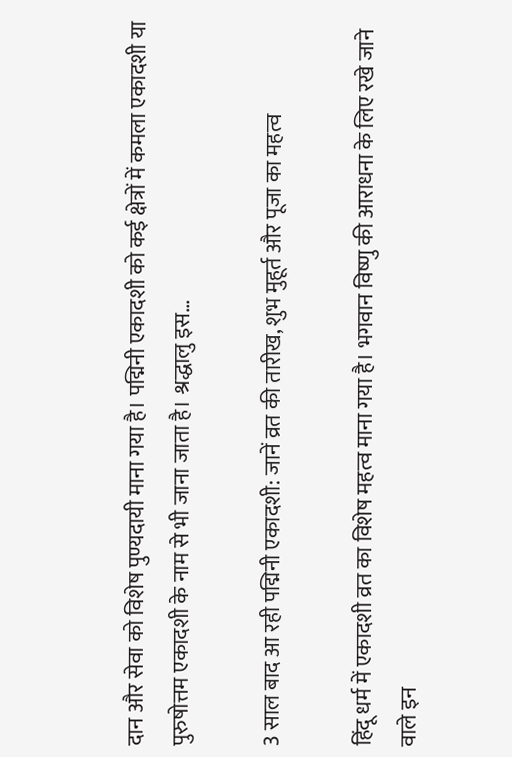दान और सेवा को विशेष पुण्यदायी माना गया है। पद्मिनी एकादशी को कई क्षेत्रों में कमला एकादशी या पुरुषोत्तम एकादशी के नाम से भी जाना जाता है। श्रद्धालु इस…

3 साल बाद आ रही पद्मिनी एकादशी: जानें व्रत की तारीख, शुभ मुहूर्त और पूजा का महत्व

हिंदू धर्म में एकादशी व्रत का विशेष महत्व माना गया है। भगवान विष्णु की आराधना के लिए रखे जाने वाले इन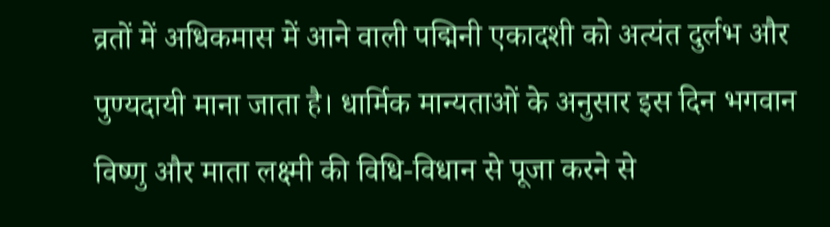व्रतों में अधिकमास में आने वाली पद्मिनी एकादशी को अत्यंत दुर्लभ और पुण्यदायी माना जाता है। धार्मिक मान्यताओं के अनुसार इस दिन भगवान विष्णु और माता लक्ष्मी की विधि-विधान से पूजा करने से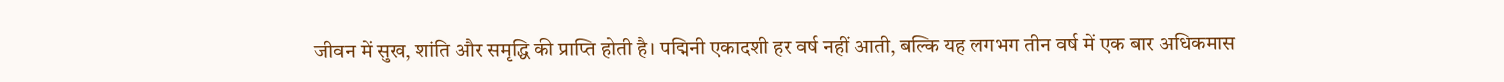जीवन में सुख, शांति और समृद्धि की प्राप्ति होती है। पद्मिनी एकादशी हर वर्ष नहीं आती, बल्कि यह लगभग तीन वर्ष में एक बार अधिकमास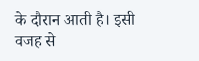के दौरान आती है। इसी वजह से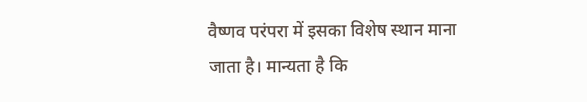वैष्णव परंपरा में इसका विशेष स्थान माना जाता है। मान्यता है कि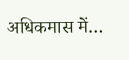अधिकमास में…